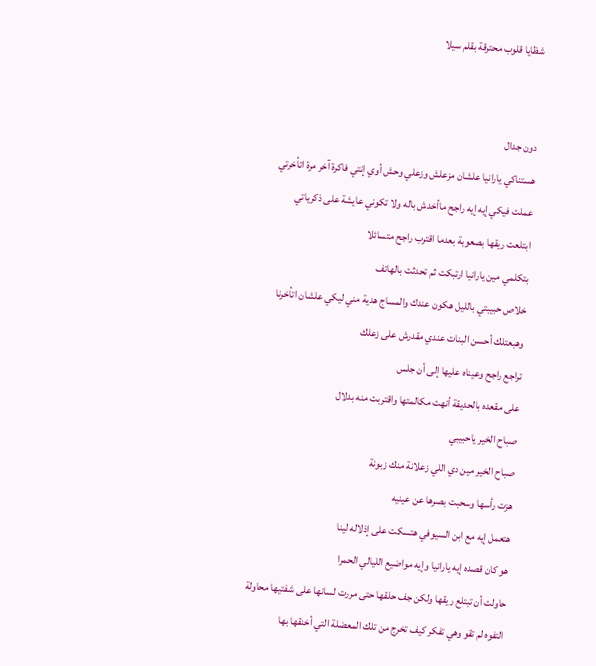شظايا قلوب محترقة بقلم سيلا


دون جدال
هستناكي يارانيا علشان مزعلش وزعلي وحش أوي إنتي فاكرة آخر مرة اتأخرتي عملت فيكي إيه إيه راجح ماأخدش باله ولا تكوني عايشة على ذكرياتي
ابتلعت ريقها بصعوبة بعدما اقترب راجح متسائلا
بتكلمي مين يارانيا ارتبكت ثم تحدثت بالهاتف
خلاص حبيبتي بالليل هكون عندك والمساج هدية مني ليكي علشان اتأخرنا وهبعتلك أحسن البنات عندي مقدرش على زعلك
تراجع راجح وعيناه عليها إلى أن جلس
على مقعده بالحديقة أنهت مكالمتها واقتربت منه بدلال
صباح الخير ياحبيبي
صباح الخير مين دي اللي زعلانة منك زبونة
هزت رأسها وسحبت بصرها عن عينيه
هتعمل إيه مع ابن السيوفي هتسكت على إذلاله لينا
هو كان قصده إيه يارانيا وإيه مواضيع الليالي الحمرا
حاولت أن تبتلع ريقها ولكن جف حلقها حتى مررت لسانها على شفتيها محاولة التفوه لم تقو وهي تفكر كيف تخرج من تلك المعضلة التي أخنقها بها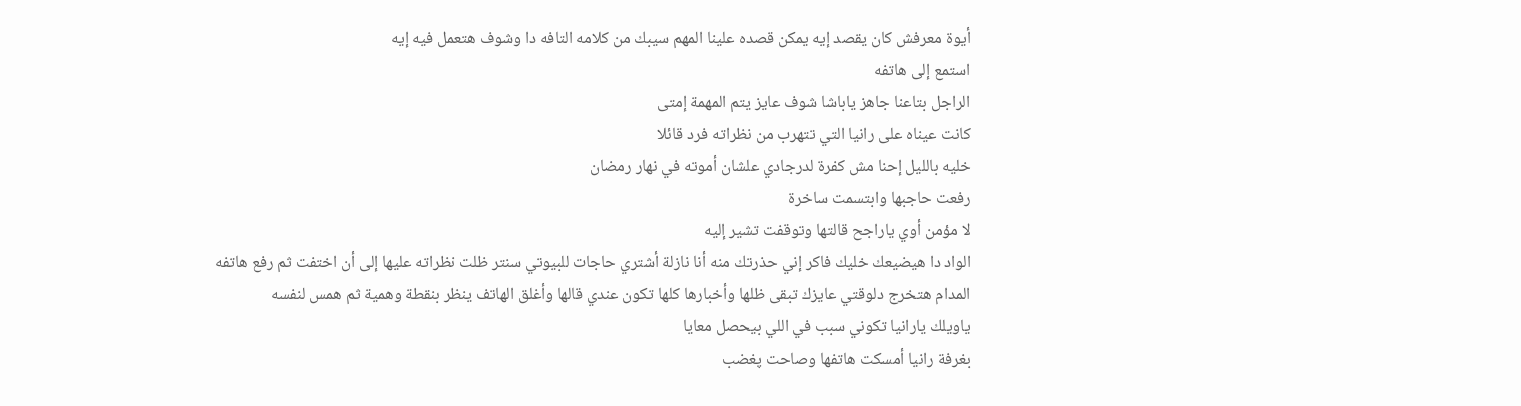أيوة معرفش كان يقصد إيه يمكن قصده علينا المهم سيبك من كلامه التافه دا وشوف هتعمل فيه إيه
استمع إلى هاتفه
الراجل بتاعنا جاهز ياباشا شوف عايز يتم المهمة إمتى
كانت عيناه على رانيا التي تتهرب من نظراته فرد قائلا
خليه بالليل إحنا مش كفرة لدرجادي علشان أموته في نهار رمضان
رفعت حاجبها وابتسمت ساخرة
لا مؤمن أوي ياراجح قالتها وتوقفت تشير إليه
الواد دا هيضيعك خليك فاكر إني حذرتك منه أنا نازلة أشتري حاجات للبيوتي سنتر ظلت نظراته عليها إلى أن اختفت ثم رفع هاتفه
المدام هتخرج دلوقتي عايزك تبقى ظلها وأخبارها كلها تكون عندي قالها وأغلق الهاتف ينظر بنقطة وهمية ثم همس لنفسه
ياويلك يارانيا تكوني سبب في اللي بيحصل معايا
بغرفة رانيا أمسكت هاتفها وصاحت پغضب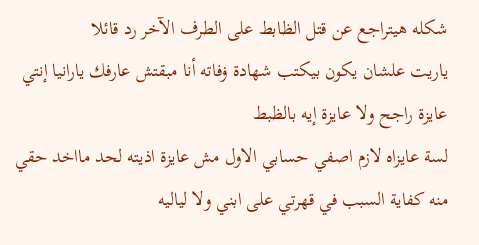شكله هيتراجع عن قتل الظابط على الطرف الآخر رد قائلا
ياريت علشان يكون بيكتب شهادة ۏفاته أنا مبقتش عارفك يارانيا إنتي عايزة راجح ولا عايزة إيه بالظبط
لسة عايزاه لازم اصفي حسابي الاول مش عايزة اذيته لحد مااخد حقي منه كفاية السبب في قهرتي على ابني ولا لياليه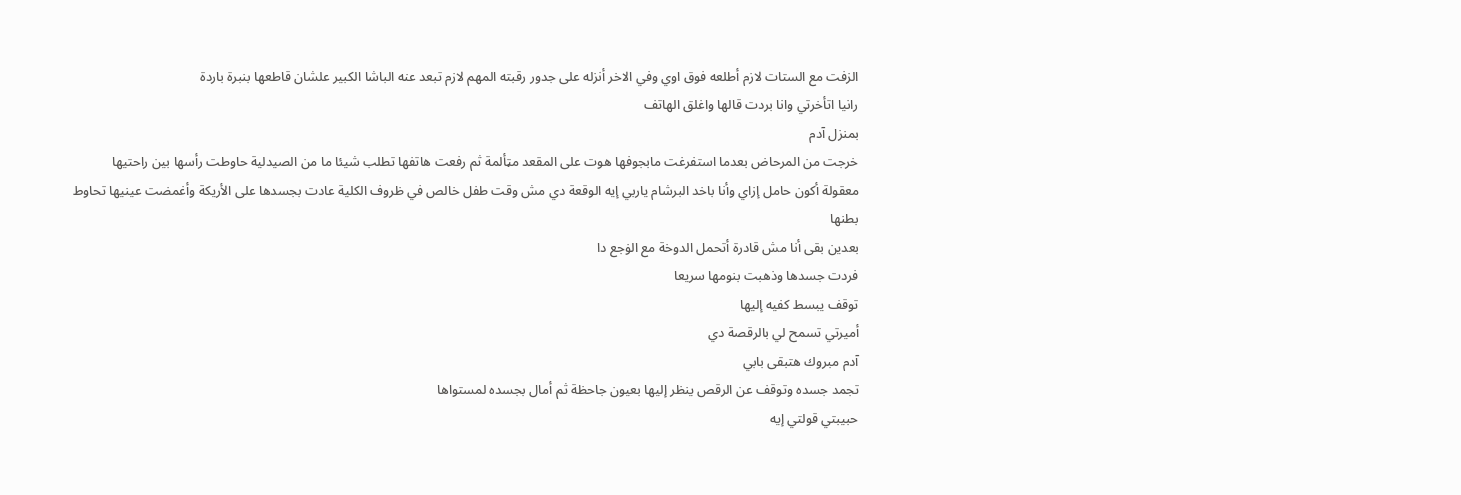الزفت مع الستات لازم أطلعه فوق اوي وفي الاخر أنزله على جدور رقبته المهم لازم تبعد عنه الباشا الكبير علشان قاطعها بنبرة باردة
رانيا اتأخرتي وانا بردت قالها واغلق الهاتف
بمنزل آدم
خرجت من المرحاض بعدما استفرغت مابجوفها هوت على المقعد مټألمة ثم رفعت هاتفها تطلب شيئا ما من الصيدلية حاوطت رأسها بين راحتيها
معقولة أكون حامل إزاي وأنا باخد البرشام ياربي إيه الوقعة دي مش وقت طفل خالص في ظروف الكلية عادت بجسدها على الأريكة وأغمضت عينيها تحاوط بطنها
بعدين بقى أنا مش قادرة أتحمل الدوخة مع الۏجع دا
فردت جسدها وذهبت بنومها سريعا
توقف يبسط كفيه إليها
أميرتي تسمح لي بالرقصة دي
آدم مبروك هتبقى بابي
تجمد جسده وتوقف عن الرقص ينظر إليها بعيون جاحظة ثم أمال بجسده لمستواها
حبيبتي قولتي إيه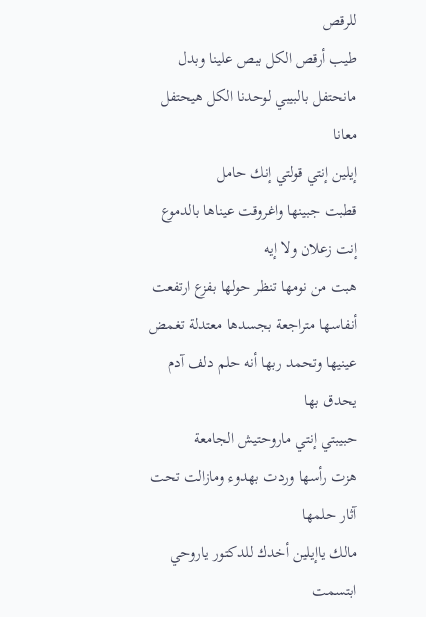للرقص
طيب أرقص الكل ببص علينا وبدل مانحتفل بالبيبي لوحدنا الكل هيحتفل معانا
إيلين إنتي قولتي إنك حامل
قطبت جبينها واغروقت عيناها بالدموع
إنت زعلان ولا إيه
هبت من نومها تنظر حولها بفزع ارتفعت أنفاسها متراجعة بجسدها معتدلة تغمض عينيها وتحمد ربها أنه حلم دلف آدم يحدق بها
حبيبتي إنتي ماروحتيش الجامعة
هزت رأسها وردت بهدوء ومازالت تحت آثار حلمها
مالك ياإيلين أخدك للدكتور ياروحي
ابتسمت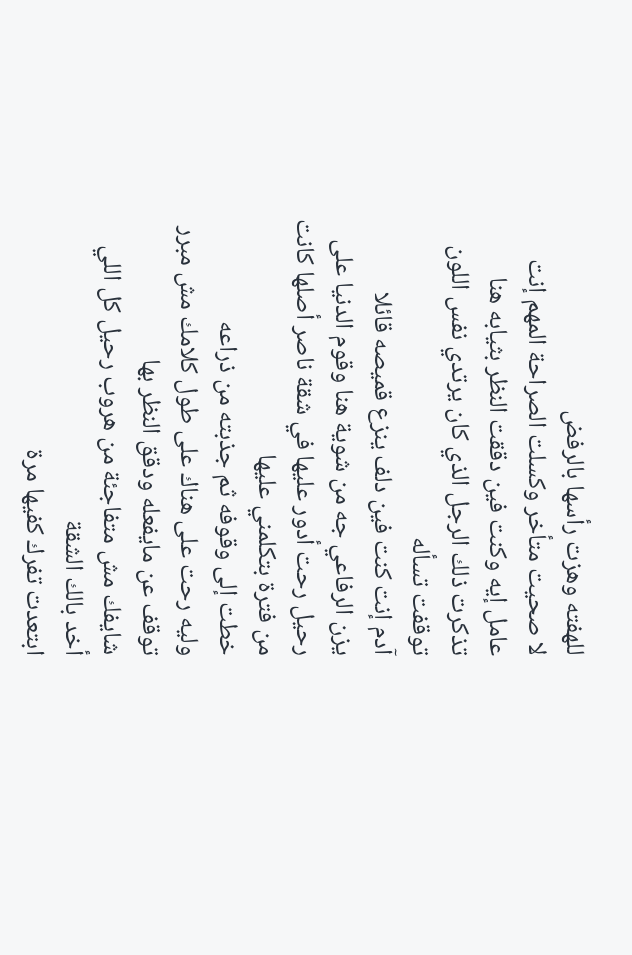للهفته وهزت رأسها بالرفض
لا صحيت متأخر وكسلت الصراحة المهم إنت عامل إيه وكنت فين دققت النظر بثيابه هنا تذكرت ذلك الرجل الذي كان يرتدي نفس اللون توقفت تسأله
آدم إنت كنت فين دلف ينزع قميصه قائلا
يزن الرفاعي جه من شوية هنا وقوم الدنيا على رحيل رحت أدور عليها في شقة ناصر أصلها كانت من فترة بتكلمني عليها
خطت إلى وقوفه ثم جذبته من ذراعه
وليه رحت على هناك على طول كلامك مش مبرر توقف عن مايفعله ودقق النظر بها
شايفك مش متفاجئة من هروب رحيل كل اللي أخد بالك الشقة
ابتعدت تفرك كفيها مرة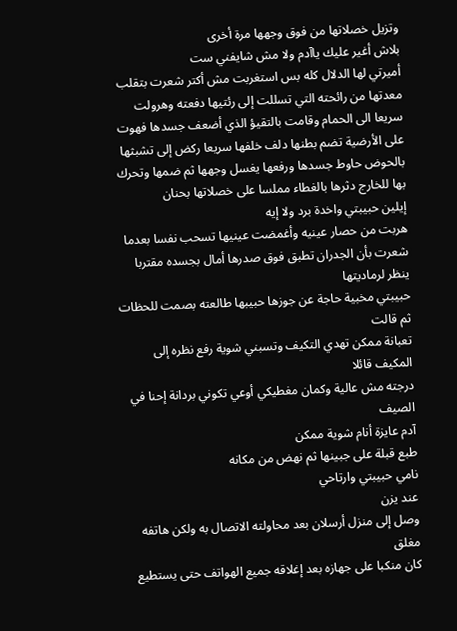وتزيل خصلاتها من فوق وجهها مرة أخرى
بلاش أغير عليك ياآدم ولا مش شايفني ست
أميرتي لها الدلال كله بس استغربت مش أكتر شعرت بتقلب معدتها من رائحته التي تسللت إلى رئتيها دفعته وهرولت سريعا الى الحمام وقامت بالتقيؤ الذي أضعف جسدها فهوت على الأرضية تضم بطنها دلف خلفها سريعا ركض إلى تشبثها بالحوض حاوط جسدها ورفعها يغسل وجهها ثم ضمھا وتحرك بها للخارج دثرها بالغطاء مملسا على خصلاتها بحنان
إيلين حبيبتي واخدة برد ولا إيه
هربت من حصار عينيه وأغمضت عينيها تسحب نفسا بعدما شعرت بأن الجدران تطبق فوق صدرها أمال بجسده مقتربا ينظر لرماديتها
حبيبتي مخبية حاجة عن جوزها حبيبها طالعته بصمت للحظات ثم قالت
تعبانة ممكن تهدي التكيف وتسبني شوية رفع نظره إلى المكيف قائلا
درجته مش عالية وكمان مغطيكي أوعي تكوني بردانة إحنا في الصيف
آدم عايزة أنام شوية ممكن
طبع قبلة على جبينها ثم نهض من مكانه
نامي حبيبتي وارتاحي
عند يزن
وصل إلى منزل أرسلان بعد محاولته الاتصال به ولكن هاتفه مغلق
كان منكبا على جهازه بعد إغلاقه جميع الهواتف حتى يستطيع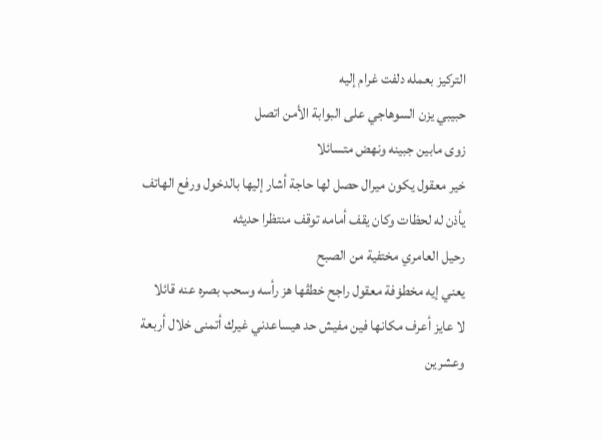التركيز بعمله دلفت غرام إليه
حبيبي يزن السوهاجي على البوابة الأمن اتصل
زوى مابين جبينه ونهض متسائلا
خير معقول يكون ميرال حصل لها حاجة أشار إليها بالدخول ورفع الهاتف يأذن له لحظات وكان يقف أمامه توقف منتظرا حديثه
رحيل العامري مختفية من الصبح
يعني إيه مخطۏفة معقول راجح خطڤها هز رأسه وسحب بصره عنه قائلا
لا عايز أعرف مكانها فين مفيش حد هيساعدني غيرك أتمنى خلال أربعة وعشرين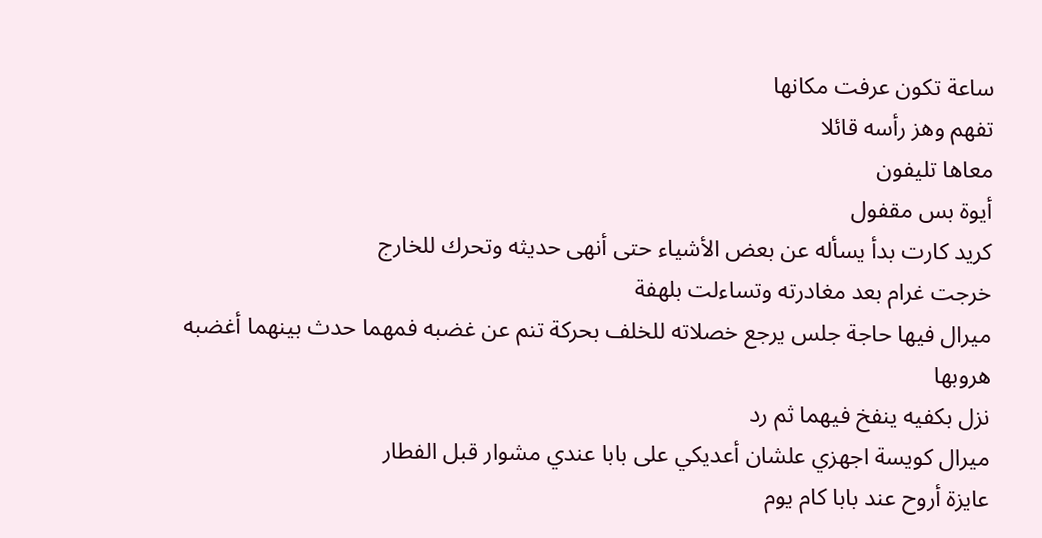ساعة تكون عرفت مكانها
تفهم وهز رأسه قائلا
معاها تليفون
أيوة بس مقفول
كريد كارت بدأ يسأله عن بعض الأشياء حتى أنهى حديثه وتحرك للخارج
خرجت غرام بعد مغادرته وتساءلت بلهفة
ميرال فيها حاجة جلس يرجع خصلاته للخلف بحركة تنم عن غضبه فمهما حدث بينهما أغضبه هروبها
نزل بكفيه ينفخ فيهما ثم رد
ميرال كويسة اجهزي علشان أعديكي على بابا عندي مشوار قبل الفطار
عايزة أروح عند بابا كام يوم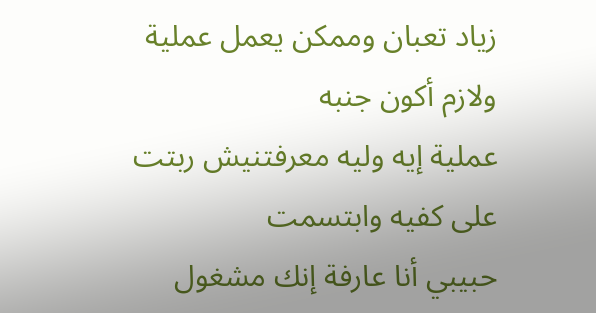زياد تعبان وممكن يعمل عملية ولازم أكون جنبه
عملية إيه وليه معرفتنيش ربتت على كفيه وابتسمت
حبيبي أنا عارفة إنك مشغول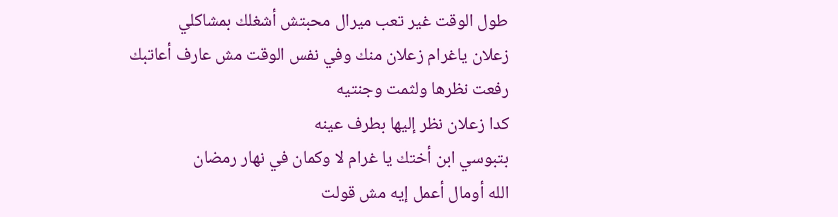طول الوقت غير تعب ميرال محبتش أشغلك بمشاكلي
زعلان ياغرام زعلان منك وفي نفس الوقت مش عارف أعاتبك
رفعت نظرها ولثمت وجنتيه
كدا زعلان نظر إليها بطرف عينه
بتبوسي ابن أختك يا غرام لا وكمان في نهار رمضان
الله أومال أعمل إيه مش قولت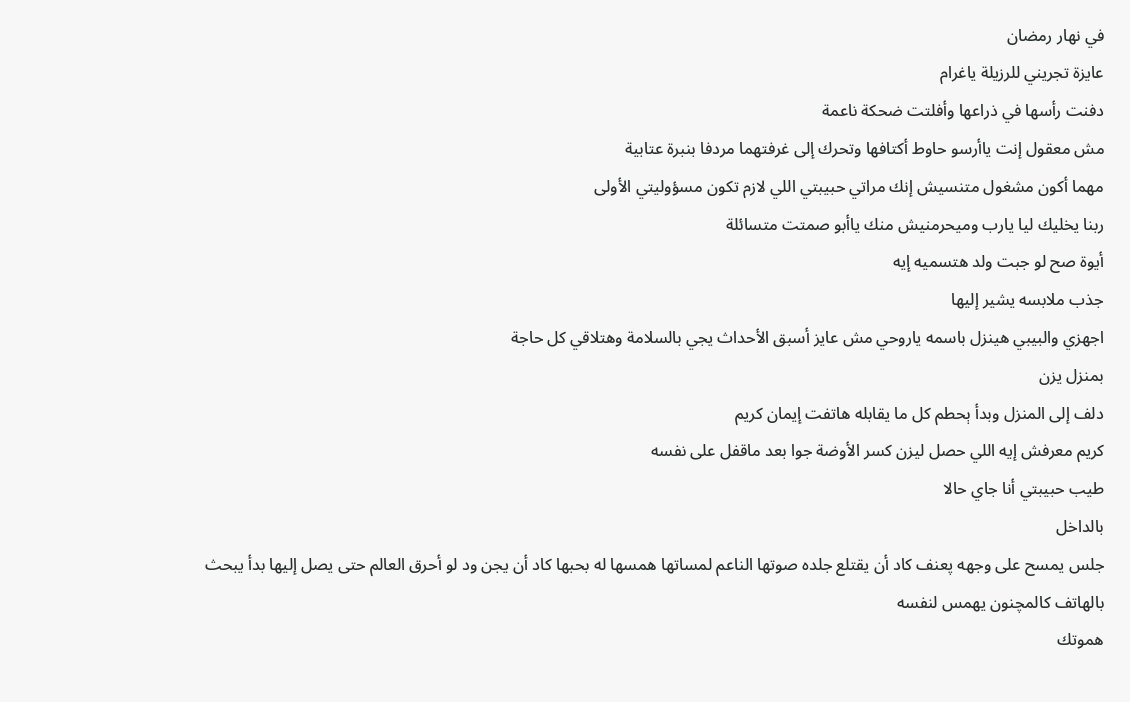في نهار رمضان
عايزة تجريني للرزيلة ياغرام
دفنت رأسها في ذراعها وأفلتت ضحكة ناعمة
مش معقول إنت ياأرسو حاوط أكتافها وتحرك إلى غرفتهما مردفا بنبرة عتابية
مهما أكون مشغول متنسيش إنك مراتي حبيبتي اللي لازم تكون مسؤوليتي الأولى
ربنا يخليك ليا يارب وميحرمنيش منك ياأبو صمتت متسائلة
أيوة صح لو جبت ولد هتسميه إيه
جذب ملابسه يشير إليها
اجهزي والبيبي هينزل باسمه ياروحي مش عايز أسبق الأحداث يجي بالسلامة وهتلاقي كل حاجة
بمنزل يزن
دلف إلى المنزل وبدأ ېحطم كل ما يقابله هاتفت إيمان كريم
كريم معرفش إيه اللي حصل ليزن كسر الأوضة جوا بعد ماقفل على نفسه
طيب حبيبتي أنا جاي حالا
بالداخل
جلس يمسح على وجهه پعنف كاد أن يقتلع جلده صوتها الناعم لمساتها همسها له بحبها كاد أن يجن ود لو أحرق العالم حتى يصل إليها بدأ يبحث
بالهاتف كالمچنون يهمس لنفسه
هموتك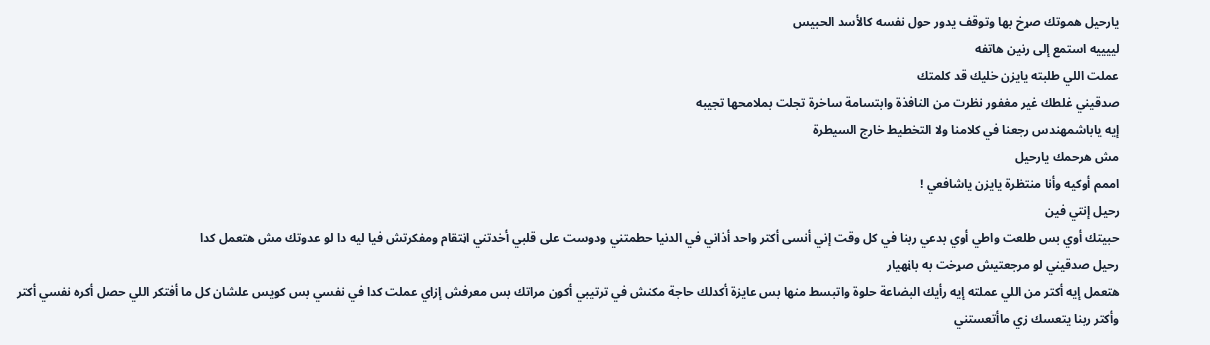يارحيل هموتك صړخ بها وتوقف يدور حول نفسه كالأسد الحبيس
لييييه استمع إلى رنين هاتفه
عملت اللي طلبته يايزن خليك قد كلمتك
صدقيني غلطك غير مغفور نظرت من النافذة وابتسامة ساخرة تجلت بملامحها تجيبه
إيه ياباشمهندس رجعنا في كلامنا ولا التخطيط خارج السيطرة
مش هرحمك يارحيل
اممم أوكيه وأنا منتظرة يايزن ياشافعي !
رحيل إنتي فين
حبيتك أوي بس طلعت واطي أوي بدعي ربنا في كل وقت إني أنسى أكتر واحد أذاني في الدنيا حطمتني ودوست على قلبي أخدتني اڼتقام ومفكرتش فيا ليه دا لو عدوتك مش هتعمل كدا
رحيل صدقيني لو مرجعتيش صړخت به باڼهيار
هتعمل إيه أكتر من اللي عملته إيه رأيك البضاعة حلوة واتبسط منها بس عايزة أكدلك حاجة مكنش في ترتيبي أكون مراتك بس معرفش إزاي عملت كدا في نفسي بس كويس علشان كل ما أفتكر اللي حصل أكره نفسي أكتر وأكتر ربنا يتعسك زي ماأتعستني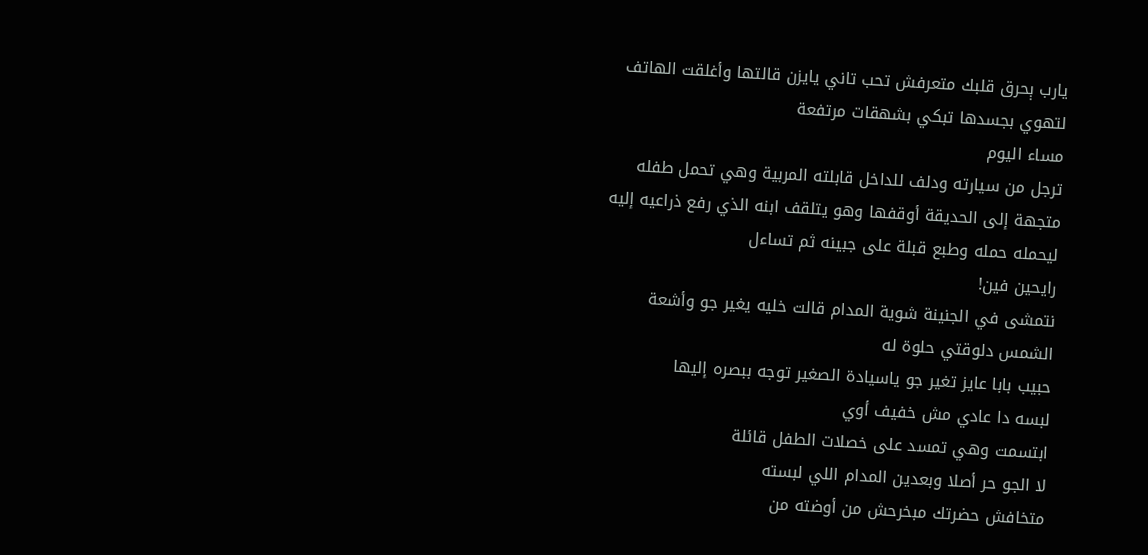يارب ېحرق قلبك متعرفش تحب تاني يايزن قالتها وأغلقت الهاتف لتهوي بجسدها تبكي بشهقات مرتفعة
مساء اليوم
ترجل من سيارته ودلف للداخل قابلته المربية وهي تحمل طفله متجهة إلى الحديقة أوقفها وهو يتلقف ابنه الذي رفع ذراعيه إليه ليحمله حمله وطبع قبلة على جبينه ثم تساءل
رايحين فين!
نتمشى في الجنينة شوية المدام قالت خليه يغير جو وأشعة الشمس دلوقتي حلوة له
حبيب بابا عايز تغير جو ياسيادة الصغير توجه ببصره إليها
لبسه دا عادي مش خفيف أوي
ابتسمت وهي تمسد على خصلات الطفل قائلة
لا الجو حر أصلا وبعدين المدام اللي لبسته
متخافش حضرتك مبخرحش من أوضته من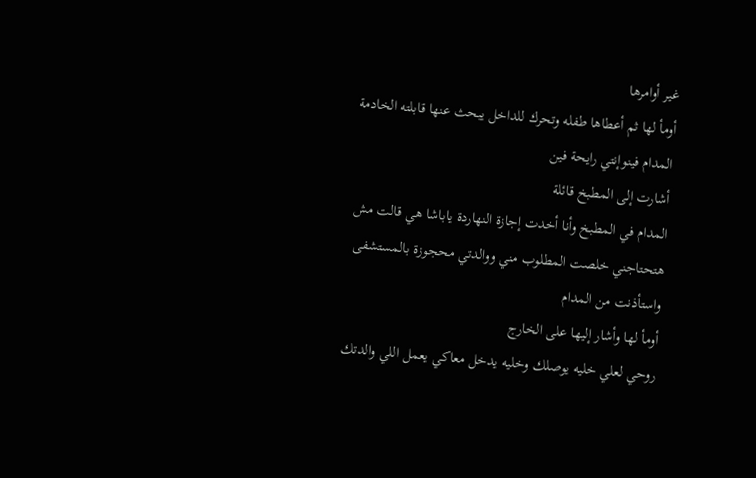غير أوامرها
أومأ لها ثم أعطاها طفله وتحرك للداخل يبحث عنها قابلته الخادمة
المدام فينوإنتي رايحة فين
أشارت إلى المطبخ قائلة
المدام في المطبخ وأنا أخدت إجازة النهاردة ياباشا هي قالت مش هتحتاجني خلصت المطلوب مني ووالدتي محجوزة بالمستشفى واستأذنت من المدام
أومأ لها وأشار إليها على الخارج
روحي لعلي خليه يوصلك وخليه يدخل معاكي يعمل اللي والدتك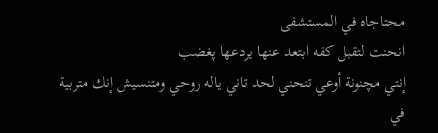محتاجاه في المستشفى
انحنت لتقبل كفه ابتعد عنها يردعها پغضب
إنتي مچنونة أوعي تنحني لحد تاني ياله روحي ومتنسيش إنك متربية في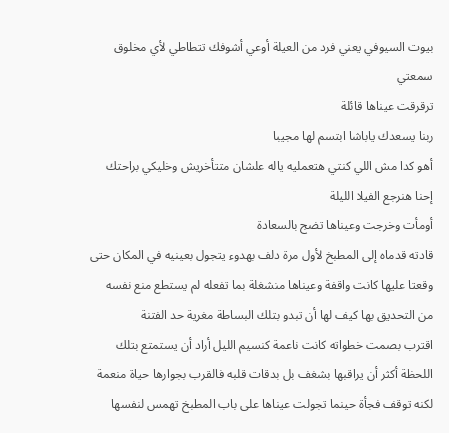بيوت السيوفي يعني فرد من العيلة أوعي أشوفك تتطاطي لأي مخلوق سمعتي
ترقرقت عيناها قائلة
ربنا يسعدك ياباشا ابتسم لها مجيبا
أهو كدا مش اللي كنتي هتعمليه ياله علشان متتأخريش وخليكي براحتك إحنا هنرجع الفيلا الليلة
أومأت وخرجت وعيناها تضج بالسعادة
قادته قدماه إلى المطبخ لأول مرة دلف بهدوء يتجول بعينيه في المكان حتى وقعتا عليها كانت واقفة وعيناها منشغلة بما تفعله لم يستطع منع نفسه من التحديق بها كيف لها أن تبدو بتلك البساطة مغرية حد الفتنة
اقترب بصمت خطواته كانت ناعمة كنسيم الليل أراد أن يستمتع بتلك اللحظة أكثر أن يراقبها بشغف بل بدقات قلبه فالقرب بجوارها حياة منعمة لكنه توقف فجأة حينما تجولت عيناها على باب المطبخ تهمس لنفسها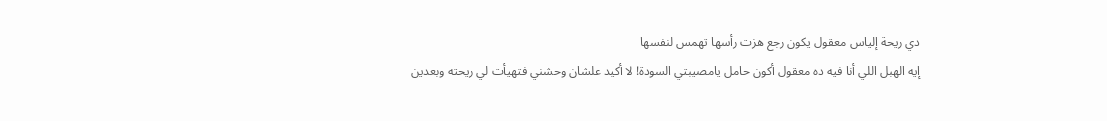دي ريحة إلياس معقول يكون رجع هزت رأسها تهمس لنفسها
إيه الهبل اللي أنا فيه ده معقول أكون حامل يامصيبتي السودة! لا أكيد علشان وحشني فتهيأت لي ريحته وبعدين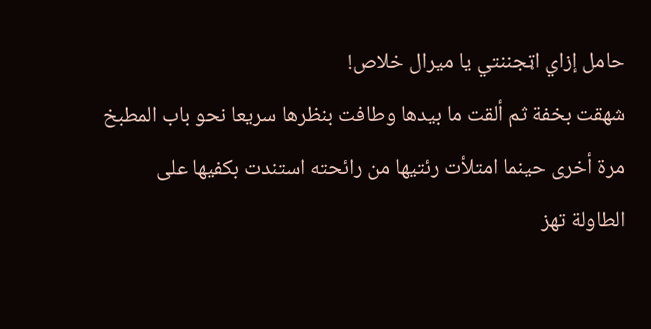حامل إزاي اټجننتي يا ميرال خلاص!
شهقت بخفة ثم ألقت ما بيدها وطافت بنظرها سريعا نحو باب المطبخ مرة أخرى حينما امتلأت رئتيها من رائحته استندت بكفيها على الطاولة تهز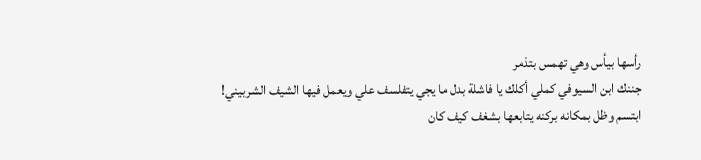رأسها بيأس وهي تهمس بتذمر
جننك ابن السيوفي كملي أكلك يا فاشلة بدل ما يجي يتفلسف علي ويعمل فيها الشيف الشربيني!
ابتسم وظل بمكانه بركنه يتابعها بشغف كيف كان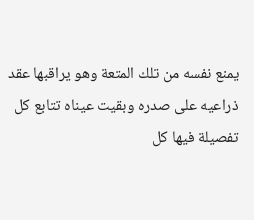يمنع نفسه من تلك المتعة وهو يراقبها عقد ذراعيه على صدره وبقيت عيناه تتابع كل تفصيلة فيها كل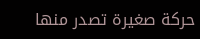حركة صغيرة تصدر منها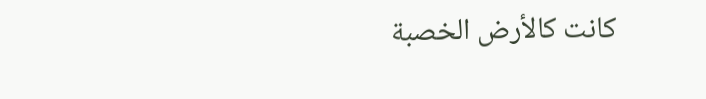كانت كالأرض الخصبة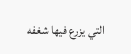التي يزرع فيها شغفه